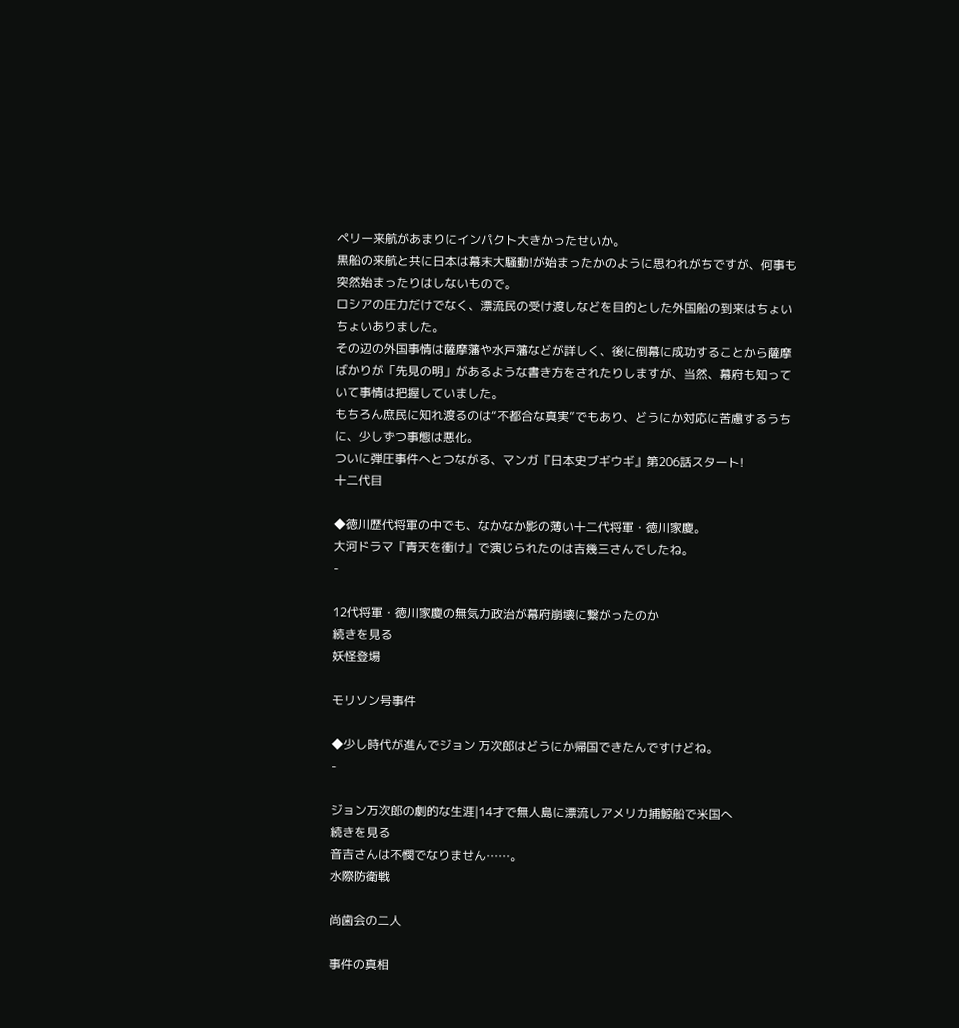ペリー来航があまりにインパクト大きかったせいか。
黒船の来航と共に日本は幕末大騒動!が始まったかのように思われがちですが、何事も突然始まったりはしないもので。
ロシアの圧力だけでなく、漂流民の受け渡しなどを目的とした外国船の到来はちょいちょいありました。
その辺の外国事情は薩摩藩や水戸藩などが詳しく、後に倒幕に成功することから薩摩ばかりが「先見の明」があるような書き方をされたりしますが、当然、幕府も知っていて事情は把握していました。
もちろん庶民に知れ渡るのは“不都合な真実”でもあり、どうにか対応に苦慮するうちに、少しずつ事態は悪化。
ついに弾圧事件へとつながる、マンガ『日本史ブギウギ』第206話スタート!
十二代目

◆徳川歴代将軍の中でも、なかなか影の薄い十二代将軍・徳川家慶。
大河ドラマ『青天を衝け』で演じられたのは吉幾三さんでしたね。
-

12代将軍・徳川家慶の無気力政治が幕府崩壊に繋がったのか
続きを見る
妖怪登場

モリソン号事件

◆少し時代が進んでジョン 万次郎はどうにか帰国できたんですけどね。
-

ジョン万次郎の劇的な生涯|14才で無人島に漂流しアメリカ捕鯨船で米国へ
続きを見る
音吉さんは不憫でなりません……。
水際防衛戦

尚歯会の二人

事件の真相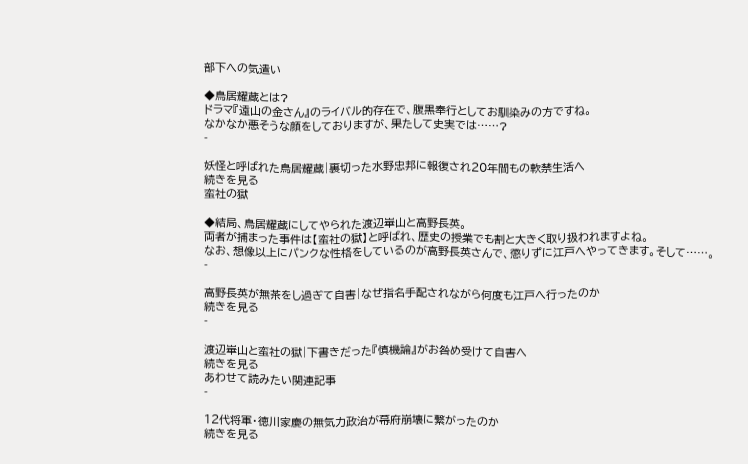部下への気遣い

◆鳥居耀蔵とは?
ドラマ『遠山の金さん』のライバル的存在で、腹黒奉行としてお馴染みの方ですね。
なかなか悪そうな顔をしておりますが、果たして史実では……?
-

妖怪と呼ばれた鳥居耀蔵|裏切った水野忠邦に報復され20年間もの軟禁生活へ
続きを見る
蛮社の獄

◆結局、鳥居耀蔵にしてやられた渡辺崋山と高野長英。
両者が捕まった事件は【蛮社の獄】と呼ばれ、歴史の授業でも割と大きく取り扱われますよね。
なお、想像以上にパンクな性格をしているのが高野長英さんで、懲りずに江戸へやってきます。そして……。
-

高野長英が無茶をし過ぎて自害|なぜ指名手配されながら何度も江戸へ行ったのか
続きを見る
-

渡辺崋山と蛮社の獄|下書きだった『慎機論』がお咎め受けて自害へ
続きを見る
あわせて読みたい関連記事
-

12代将軍・徳川家慶の無気力政治が幕府崩壊に繋がったのか
続きを見る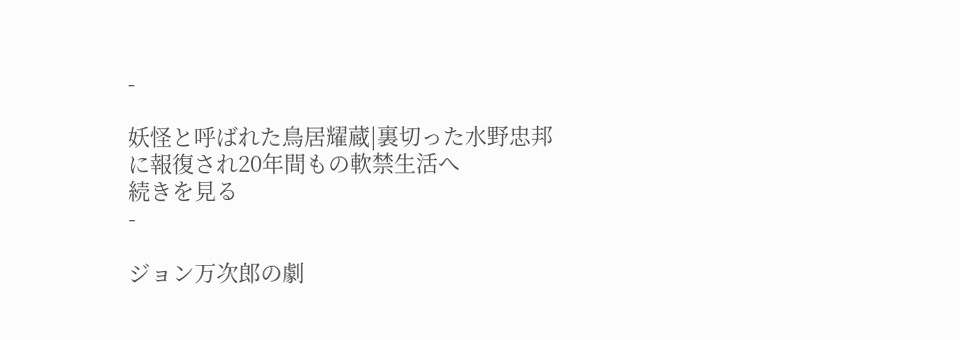-

妖怪と呼ばれた鳥居耀蔵|裏切った水野忠邦に報復され20年間もの軟禁生活へ
続きを見る
-

ジョン万次郎の劇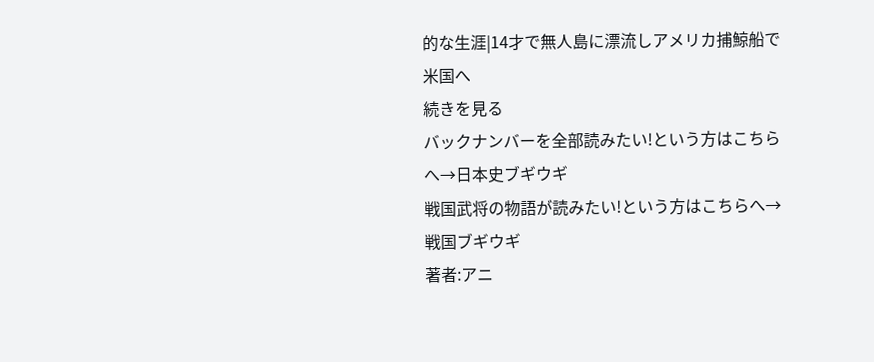的な生涯|14才で無人島に漂流しアメリカ捕鯨船で米国へ
続きを見る
バックナンバーを全部読みたい!という方はこちらへ→日本史ブギウギ
戦国武将の物語が読みたい!という方はこちらへ→戦国ブギウギ
著者:アニ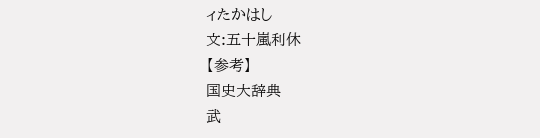ィたかはし
文:五十嵐利休
【参考】
国史大辞典
武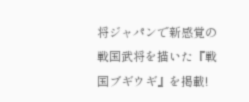将ジャパンで新感覚の戦国武将を描いた『戦国ブギウギ』を掲載!